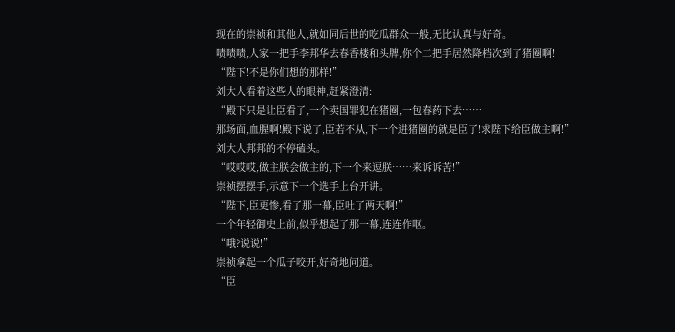现在的崇祯和其他人,就如同后世的吃瓜群众一般,无比认真与好奇。
啧啧啧,人家一把手李邦华去春香楼和头牌,你个二把手居然降档次到了猪圈啊!
“陛下!不是你们想的那样!”
刘大人看着这些人的眼神,赶紧澄清:
“殿下只是让臣看了,一个卖国罪犯在猪圈,一包春药下去……
那场面,血腥啊!殿下说了,臣若不从,下一个进猪圈的就是臣了!求陛下给臣做主啊!”
刘大人邦邦的不停磕头。
“哎哎哎,做主朕会做主的,下一个来逗朕……来诉诉苦!”
崇祯摆摆手,示意下一个选手上台开讲。
“陛下,臣更惨,看了那一幕,臣吐了两天啊!”
一个年轻御史上前,似乎想起了那一幕,连连作呕。
“哦?说说!”
崇祯拿起一个瓜子咬开,好奇地问道。
“臣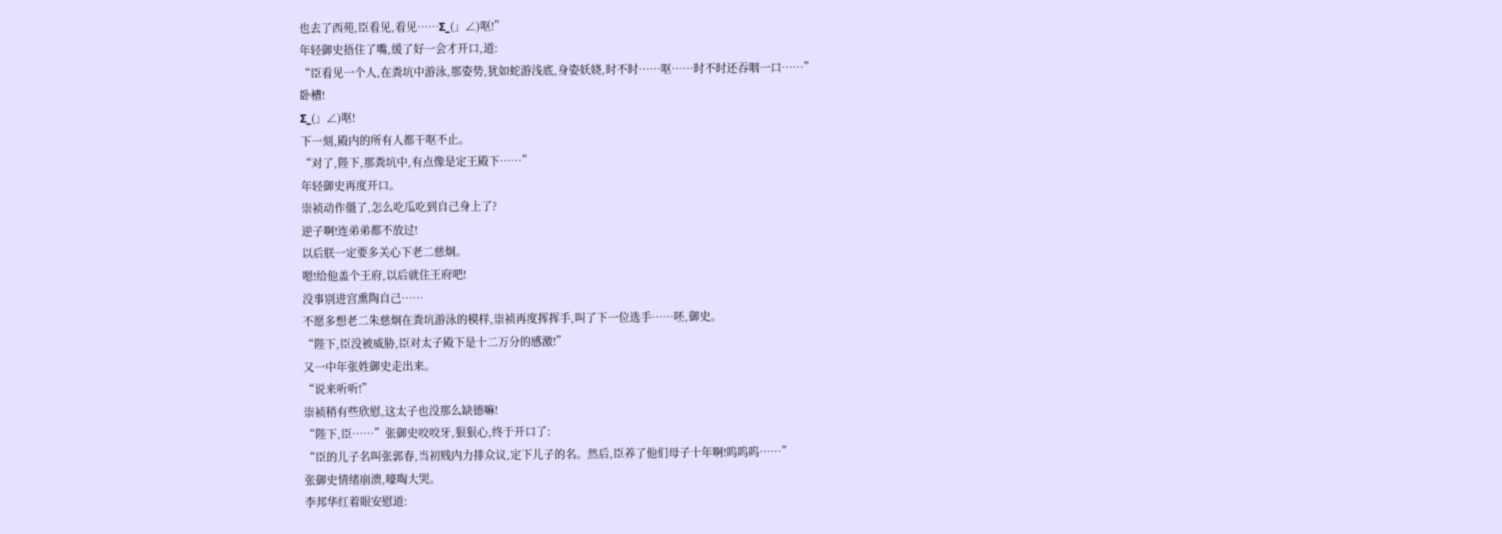也去了西苑,臣看见,看见……Σ_(」∠)呕!”
年轻御史捂住了嘴,缓了好一会才开口,道:
“臣看见一个人,在粪坑中游泳,那姿势,犹如蛇游浅底,身姿妖娆,时不时……呕……时不时还吞咽一口……”
卧槽!
Σ_(」∠)呕!
下一刻,殿内的所有人都干呕不止。
“对了,陛下,那粪坑中,有点像是定王殿下……”
年轻御史再度开口。
崇祯动作僵了,怎么吃瓜吃到自己身上了?
逆子啊!连弟弟都不放过!
以后朕一定要多关心下老二慈炯。
嗯!给他盖个王府,以后就住王府吧!
没事别进宫熏陶自己……
不愿多想老二朱慈炯在粪坑游泳的模样,崇祯再度挥挥手,叫了下一位选手……呸,御史。
“陛下,臣没被威胁,臣对太子殿下是十二万分的感激!”
又一中年张姓御史走出来。
“说来听听!”
崇祯稍有些欣慰,这太子也没那么缺德嘛!
“陛下,臣……”张御史咬咬牙,狠狠心,终于开口了:
“臣的儿子名叫张郭春,当初贱内力排众议,定下儿子的名。然后,臣养了他们母子十年啊!呜呜呜……”
张御史情绪崩溃,嚎啕大哭。
李邦华红着眼安慰道: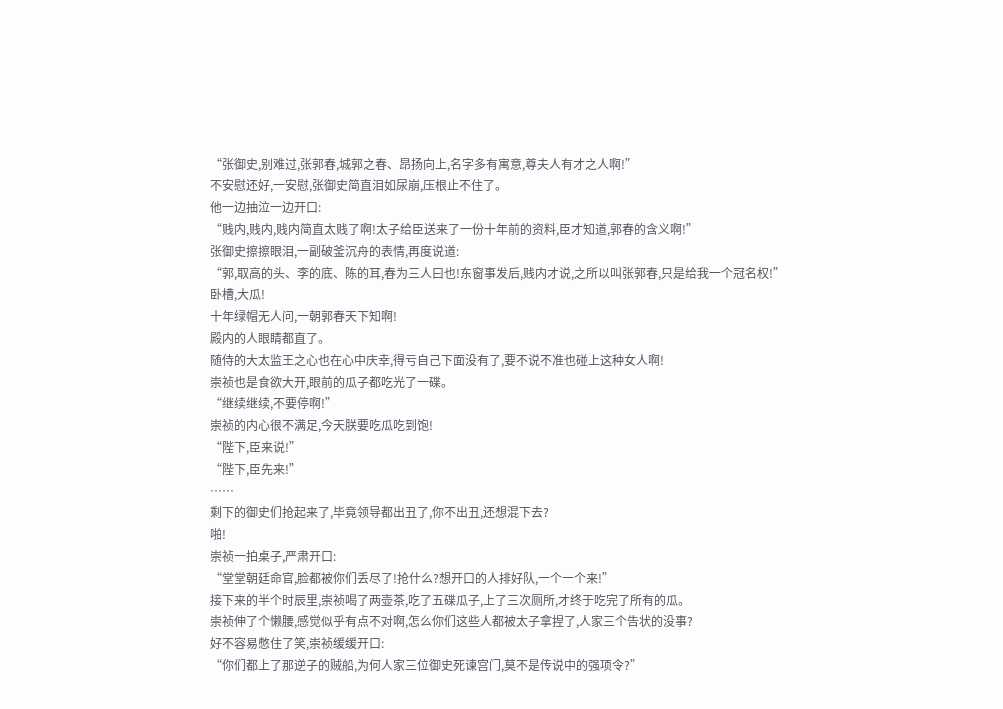“张御史,别难过,张郭春,城郭之春、昂扬向上,名字多有寓意,尊夫人有才之人啊!”
不安慰还好,一安慰,张御史简直泪如尿崩,压根止不住了。
他一边抽泣一边开口:
“贱内,贱内,贱内简直太贱了啊!太子给臣送来了一份十年前的资料,臣才知道,郭春的含义啊!”
张御史擦擦眼泪,一副破釜沉舟的表情,再度说道:
“郭,取高的头、李的底、陈的耳,春为三人曰也!东窗事发后,贱内才说,之所以叫张郭春,只是给我一个冠名权!”
卧槽,大瓜!
十年绿帽无人问,一朝郭春天下知啊!
殿内的人眼睛都直了。
随侍的大太监王之心也在心中庆幸,得亏自己下面没有了,要不说不准也碰上这种女人啊!
崇祯也是食欲大开,眼前的瓜子都吃光了一碟。
“继续继续,不要停啊!”
崇祯的内心很不满足,今天朕要吃瓜吃到饱!
“陛下,臣来说!”
“陛下,臣先来!”
……
剩下的御史们抢起来了,毕竟领导都出丑了,你不出丑,还想混下去?
啪!
崇祯一拍桌子,严肃开口:
“堂堂朝廷命官,脸都被你们丢尽了!抢什么?想开口的人排好队,一个一个来!”
接下来的半个时辰里,崇祯喝了两壶茶,吃了五碟瓜子,上了三次厕所,才终于吃完了所有的瓜。
崇祯伸了个懒腰,感觉似乎有点不对啊,怎么你们这些人都被太子拿捏了,人家三个告状的没事?
好不容易憋住了笑,崇祯缓缓开口:
“你们都上了那逆子的贼船,为何人家三位御史死谏宫门,莫不是传说中的强项令?”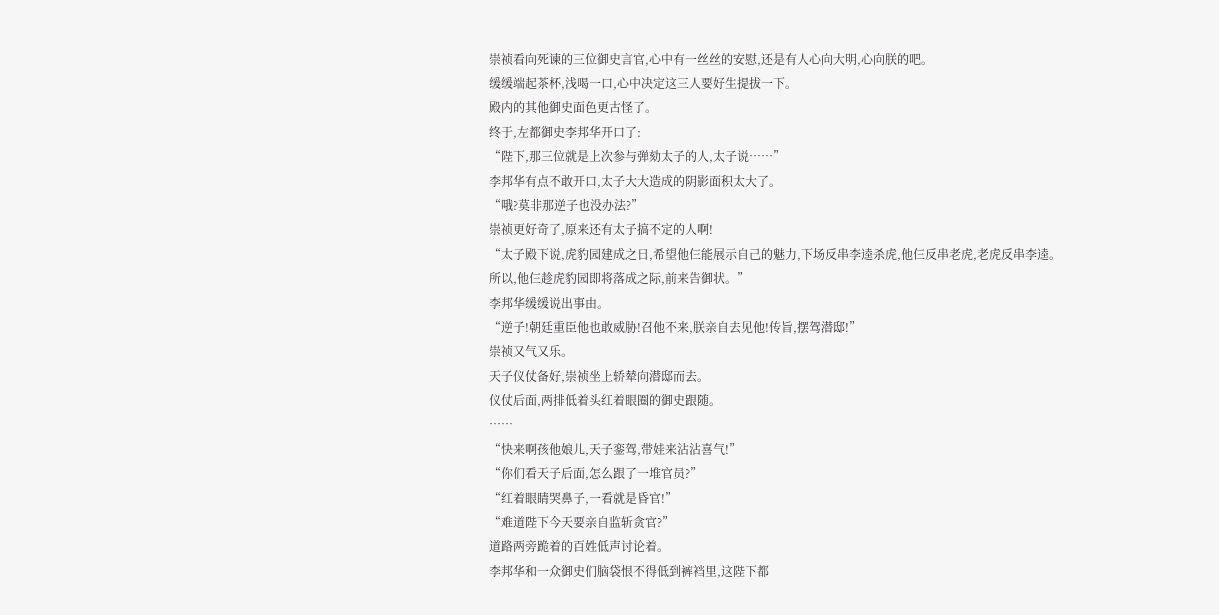崇祯看向死谏的三位御史言官,心中有一丝丝的安慰,还是有人心向大明,心向朕的吧。
缓缓端起茶杯,浅喝一口,心中决定这三人要好生提拔一下。
殿内的其他御史面色更古怪了。
终于,左都御史李邦华开口了:
“陛下,那三位就是上次参与弹劾太子的人,太子说……”
李邦华有点不敢开口,太子大大造成的阴影面积太大了。
“哦?莫非那逆子也没办法?”
崇祯更好奇了,原来还有太子搞不定的人啊!
“太子殿下说,虎豹园建成之日,希望他仨能展示自己的魅力,下场反串李逵杀虎,他仨反串老虎,老虎反串李逵。
所以,他仨趁虎豹园即将落成之际,前来告御状。”
李邦华缓缓说出事由。
“逆子!朝廷重臣他也敢威胁!召他不来,朕亲自去见他!传旨,摆驾潜邸!”
崇祯又气又乐。
天子仪仗备好,崇祯坐上轿辇向潜邸而去。
仪仗后面,两排低着头红着眼圈的御史跟随。
……
“快来啊孩他娘儿,天子銮驾,带娃来沾沾喜气!”
“你们看天子后面,怎么跟了一堆官员?”
“红着眼睛哭鼻子,一看就是昏官!”
“难道陛下今天要亲自监斩贪官?”
道路两旁跪着的百姓低声讨论着。
李邦华和一众御史们脑袋恨不得低到裤裆里,这陛下都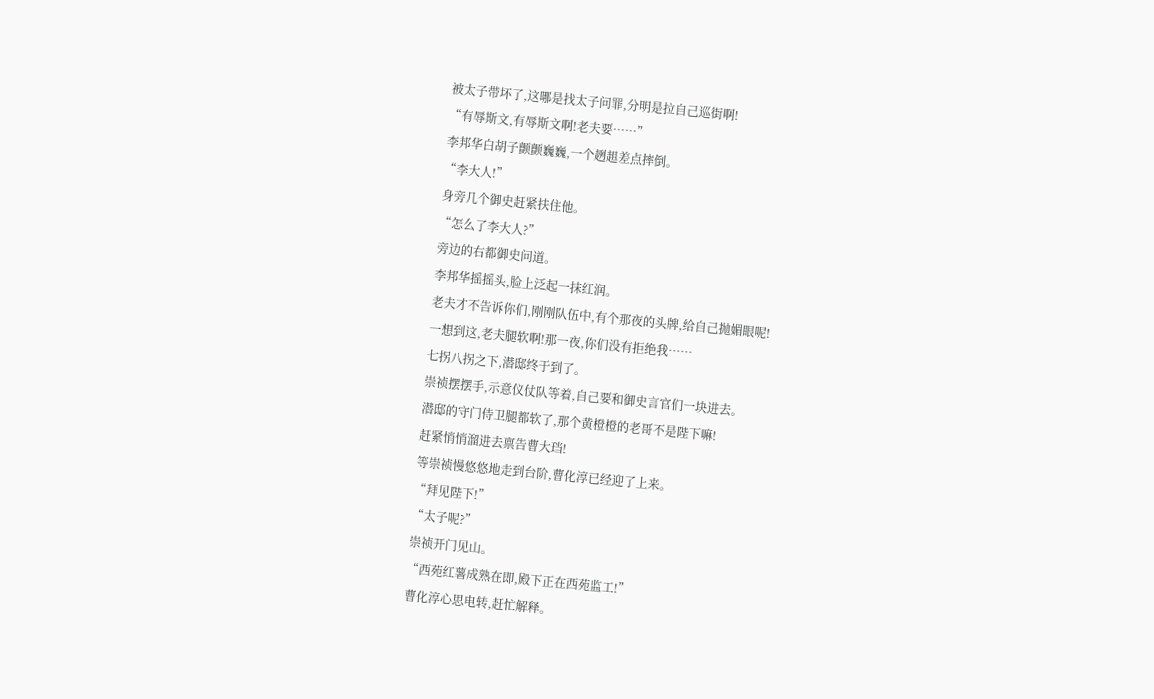被太子带坏了,这哪是找太子问罪,分明是拉自己巡街啊!
“有辱斯文,有辱斯文啊!老夫要……”
李邦华白胡子颤颤巍巍,一个趔趄差点摔倒。
“李大人!”
身旁几个御史赶紧扶住他。
“怎么了李大人?”
旁边的右都御史问道。
李邦华摇摇头,脸上泛起一抹红润。
老夫才不告诉你们,刚刚队伍中,有个那夜的头牌,给自己抛媚眼呢!
一想到这,老夫腿软啊!那一夜,你们没有拒绝我……
七拐八拐之下,潜邸终于到了。
崇祯摆摆手,示意仪仗队等着,自己要和御史言官们一块进去。
潜邸的守门侍卫腿都软了,那个黄橙橙的老哥不是陛下嘛!
赶紧悄悄溜进去禀告曹大珰!
等崇祯慢悠悠地走到台阶,曹化淳已经迎了上来。
“拜见陛下!”
“太子呢?”
崇祯开门见山。
“西苑红薯成熟在即,殿下正在西苑监工!”
曹化淳心思电转,赶忙解释。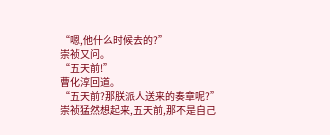“嗯,他什么时候去的?”
崇祯又问。
“五天前!”
曹化淳回道。
“五天前?那朕派人送来的奏章呢?”
崇祯猛然想起来,五天前,那不是自己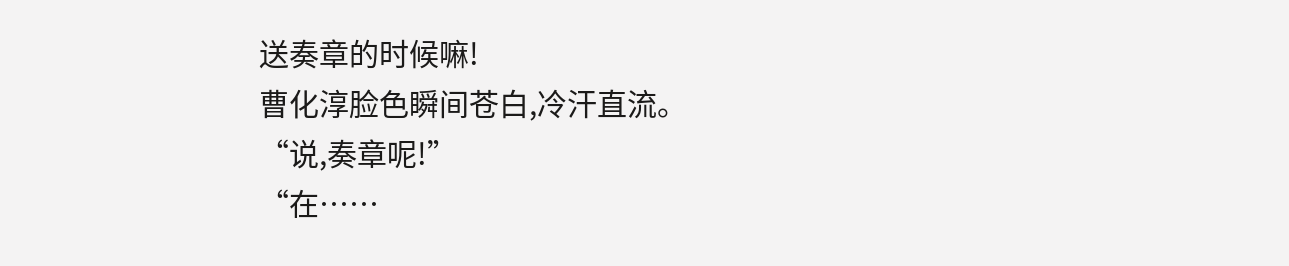送奏章的时候嘛!
曹化淳脸色瞬间苍白,冷汗直流。
“说,奏章呢!”
“在……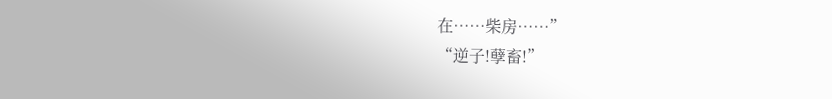在……柴房……”
“逆子!孽畜!”